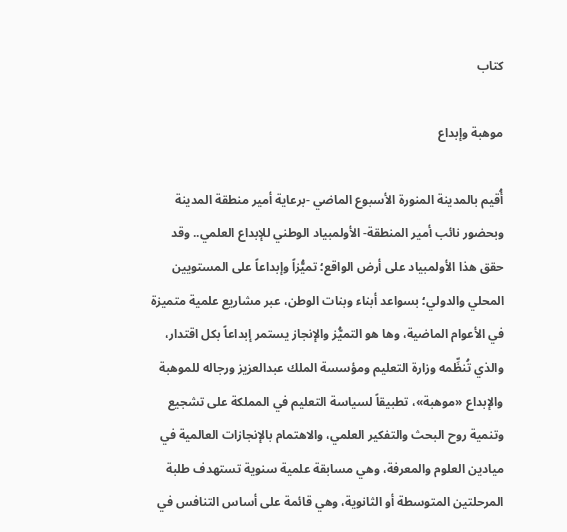كتاب

موهبة وإبداع

أُقيم بالمدينة المنورة الأسبوع الماضي -برعاية أمير منطقة المدينة وبحضور نائب أمير المنطقة- الأولمبياد الوطني للإبداع العلمي.. وقد حقق هذا الأولمبياد على أرض الواقع؛ تميُّزاً وإبداعاً على المستويين المحلي والدولي؛ بسواعد أبناء وبنات الوطن، عبر مشاريع علمية متميزة في الأعوام الماضية، وها هو التميُّز والإنجاز يستمر إبداعاً بكل اقتدار، والذي تُنظِّمه وزارة التعليم ومؤسسة الملك عبدالعزيز ورجاله للموهبة والإبداع «موهبة»، تطبيقاً لسياسة التعليم في المملكة على تشجيع وتنمية روح البحث والتفكير العلمي، والاهتمام بالإنجازات العالمية في ميادين العلوم والمعرفة، وهي مسابقة علمية سنوية تستهدف طلبة المرحلتين المتوسطة أو الثانوية، وهي قائمة على أساس التنافس في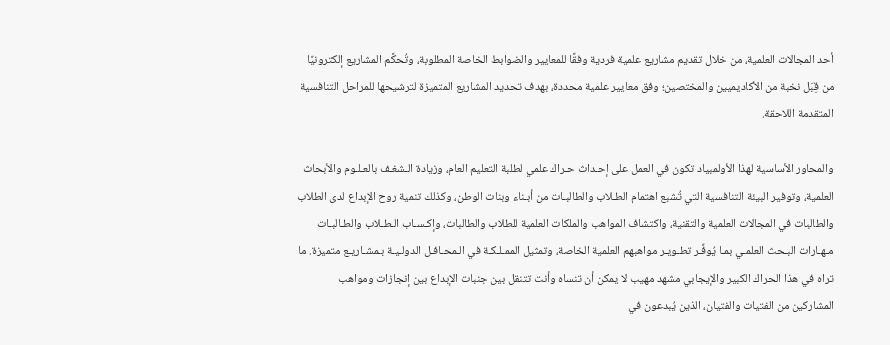أحد المجالات العلمية، من خلال تقديم مشاريع علمية فردية وفقًا للمعايير والضوابط الخاصة المطلوبة، وتُحكَّم المشاريع إلكترونيًا من قِبَل نخبة من الأكاديميين والمختصين؛ وفق معايير علمية محددة، بهدف تحديد المشاريع المتميزة لترشيحها للمراحل التنافسية المتقدمة اللاحقة.

والمحاور الأساسية لهذا الأولمبياد تكون في العمل على إحـداث حـراك علمي لطلبة التعليم العام، وزيادة الـشغـف بالعـلـوم والأبحاث العلمية، وتوفير البيئة التنافسية التي تُشبع اهتمام الطـلاب والطالبـات من أبـناء وبنات الوطن، وكذلك تنمية روح الإبداع لدى الطلاب والطالبات في المجالات العلمية والتقنية، واكتشاف المواهب والملكات العلمية للطلاب والطالبات، وإكـسـاب الـطـلاب والطـالبـات مـهـارات البـحث العلمـي بمـا يُوفِّـر تطـويـر مواهبهم العلمية الخاصة، وتمثيل الممـلـكـة في الـمحـافـل الدولـيـة بـمشـاريـع متميزة. ما تراه في هذا الحراك الكبير والإيجابي مشهد مهيب لا يمكن أن تنساه وأنت تتنقل بين جنبات الإبداع بين إنجازات ومواهب المشاركين من الفتيات والفتيان، الذين يُبدعون في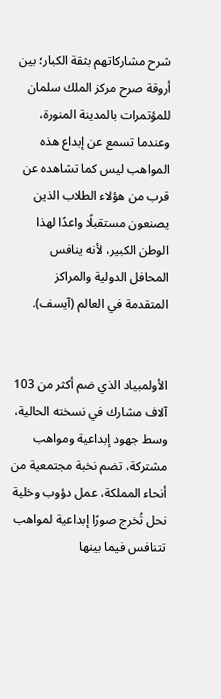شرح مشاركاتهم بثقة الكبار؛ بين أروقة صرح مركز الملك سلمان للمؤتمرات بالمدينة المنورة، وعندما تسمع عن إبداع هذه المواهب ليس كما تشاهده عن قرب من هؤلاء الطلاب الذين يصنعون مستقبلًا واعدًا لهذا الوطن الكبير، لأنه ينافس المحافل الدولية والمراكز المتقدمة في العالم (آيسف).


الأولمبياد الذي ضم أكثر من 103 آلاف مشارك في نسخته الحالية، وسط جهود إبداعية ومواهب مشتركة، تضم نخبة مجتمعية من أنحاء المملكة، عمل دؤوب وخلية نحل تُخرج صورًا إبداعية لمواهب تتنافس فيما بينها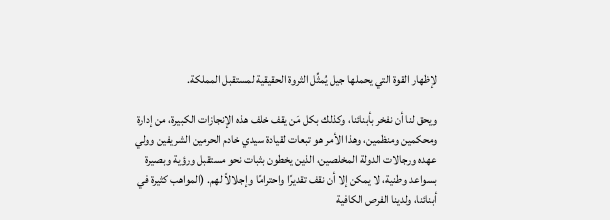لإظهار القوة التي يحملها جيل يُمثِّل الثروة الحقيقية لمستقبل المملكة.

ويحق لنا أن نفخر بأبنائنا، وكذلك بكل مَن يقف خلف هذه الإنجازات الكبيرة، من إدارة ومحكمين ومنظمين، وهذا الأمر هو تبعات لقيادة سيدي خادم الحرمين الشريفين وولي عهده ورجالات الدولة المخلصين، الذين يخطون بثبات نحو مستقبل ورؤية وبصيرة بسواعد وطنية، لا يمكن إلا أن نقف تقديرًا واحترامًا وإجلالاً لهم. (المواهب كثيرة في أبنائنا، ولدينا الفرص الكافية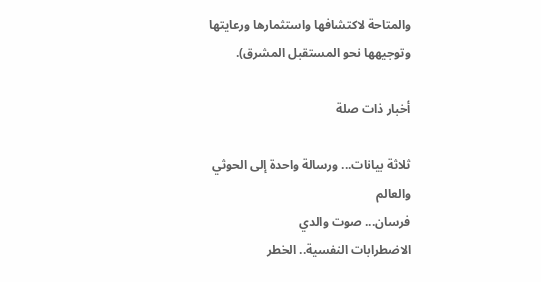والمتاحة لاكتشافها واستثمارها ورعايتها وتوجيهها نحو المستقبل المشرق).

أخبار ذات صلة

ثلاثة بيانات... ورسالة واحدة إلى الحوثي والعالم
فرسان... صوت والدي
الاضطرابات النفسية.. الخطر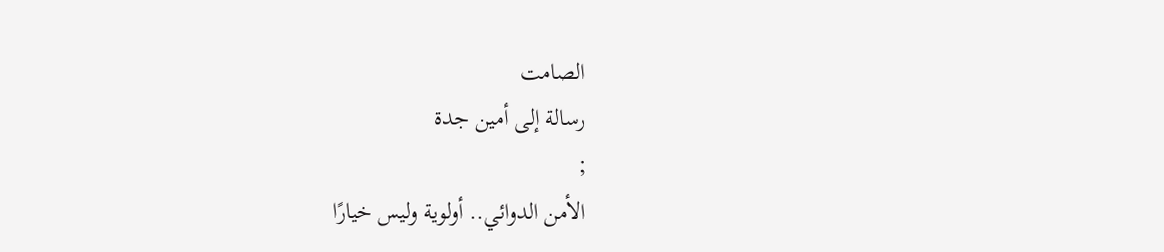الصامت
رسالة إلى أمين جدة
;
الأمن الدوائي.. أولوية وليس خيارًا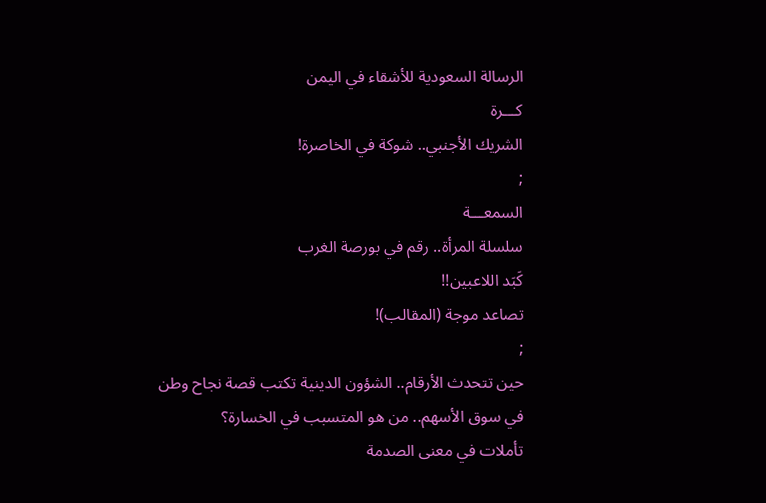الرسالة السعودية للأشقاء في اليمن
كـــرة
الشريك الأجنبي.. شوكة في الخاصرة!
;
السمعـــة
سلسلة المرأة.. رقم في بورصة الغرب
كَبَد اللاعبين!!
تصاعد موجة (المقالب)!
;
حين تتحدث الأرقام.. الشؤون الدينية تكتب قصة نجاح وطن
في سوق الأسهم.. من هو المتسبب في الخسارة؟
تأملات في معنى الصدمة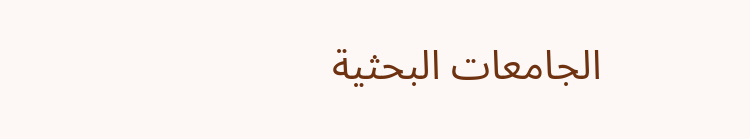الجامعات البحثية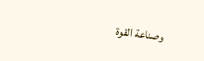وصناعة القوة